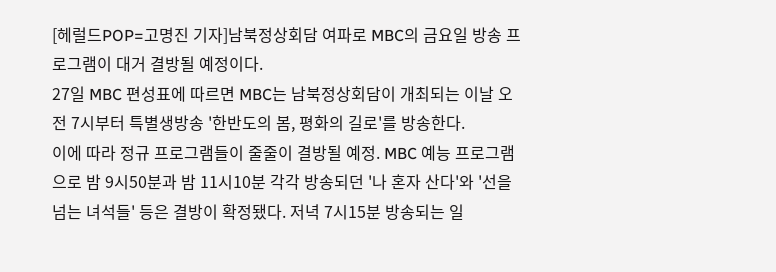[헤럴드POP=고명진 기자]남북정상회담 여파로 MBC의 금요일 방송 프로그램이 대거 결방될 예정이다.
27일 MBC 편성표에 따르면 MBC는 남북정상회담이 개최되는 이날 오전 7시부터 특별생방송 '한반도의 봄, 평화의 길로'를 방송한다.
이에 따라 정규 프로그램들이 줄줄이 결방될 예정. MBC 예능 프로그램으로 밤 9시50분과 밤 11시10분 각각 방송되던 '나 혼자 산다'와 '선을 넘는 녀석들' 등은 결방이 확정됐다. 저녁 7시15분 방송되는 일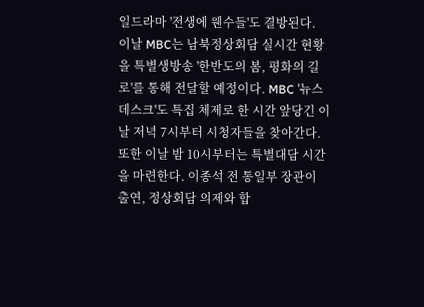일드라마 '전생에 웬수들'도 결방된다.
이날 MBC는 남북정상회담 실시간 현황을 특별생방송 '한반도의 봄, 평화의 길로'를 통해 전달할 예정이다. MBC '뉴스데스크'도 특집 체제로 한 시간 앞당긴 이날 저녁 7시부터 시청자들을 찾아간다.
또한 이날 밤 10시부터는 특별대담 시간을 마련한다. 이종석 전 통일부 장관이 출연, 정상회담 의제와 합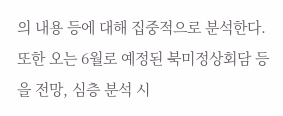의 내용 등에 대해 집중적으로 분석한다. 또한 오는 6월로 예정된 북미정상회담 등을 전망, 심층 분석 시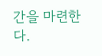간을 마련한다.